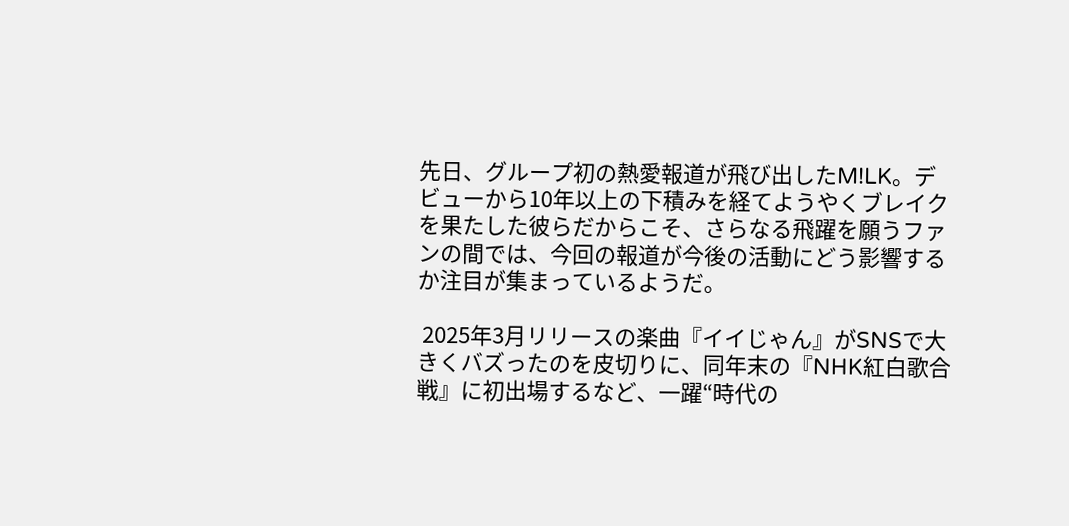先日、グループ初の熱愛報道が飛び出したM!LK。デビューから10年以上の下積みを経てようやくブレイクを果たした彼らだからこそ、さらなる飛躍を願うファンの間では、今回の報道が今後の活動にどう影響するか注目が集まっているようだ。

 2025年3月リリースの楽曲『イイじゃん』がSNSで大きくバズったのを皮切りに、同年末の『NHK紅白歌合戦』に初出場するなど、一躍“時代の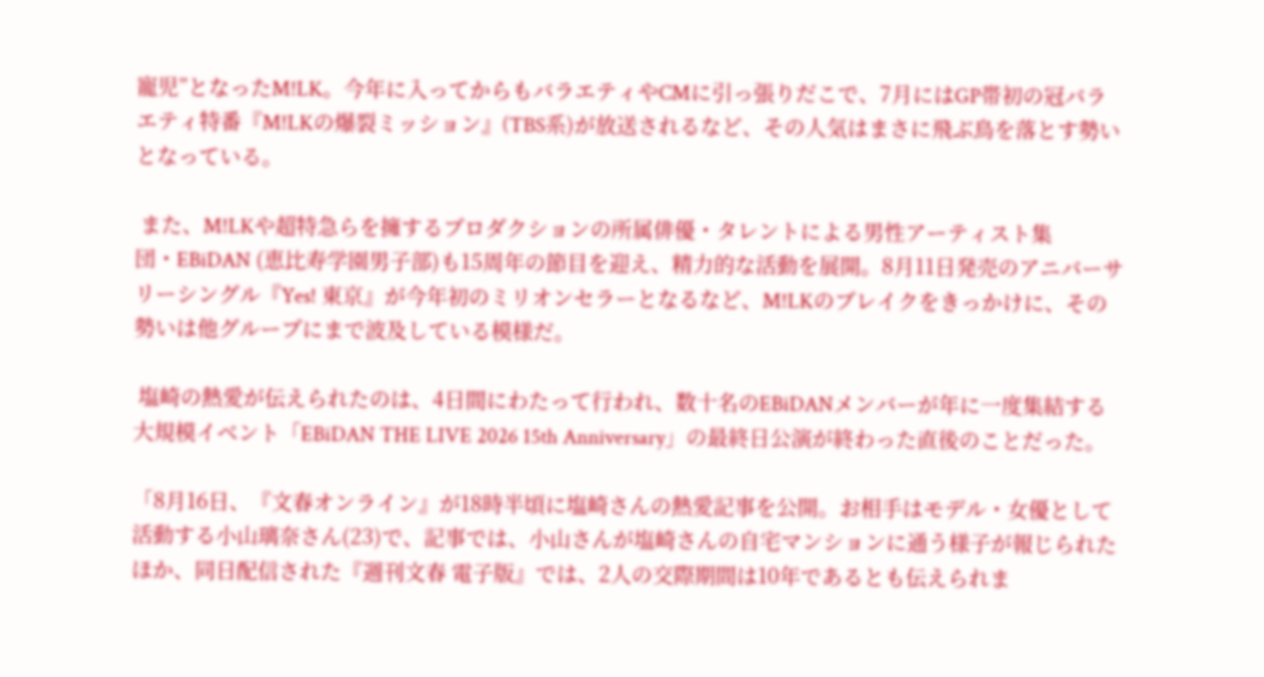寵児”となったM!LK。今年に入ってからもバラエティやCMに引っ張りだこで、7月にはGP帯初の冠バラエティ特番『M!LKの爆裂ミッション』(TBS系)が放送されるなど、その人気はまさに飛ぶ鳥を落とす勢いとなっている。

 また、M!LKや超特急らを擁するプロダクションの所属俳優・タレントによる男性アーティスト集団・EBiDAN (恵比寿学園男子部)も15周年の節目を迎え、精力的な活動を展開。8月11日発売のアニバーサリーシングル『Yes! 東京』が今年初のミリオンセラーとなるなど、M!LKのブレイクをきっかけに、その勢いは他グループにまで波及している模様だ。

 塩崎の熱愛が伝えられたのは、4日間にわたって行われ、数十名のEBiDANメンバーが年に一度集結する大規模イベント「EBiDAN THE LIVE 2026 15th Anniversary」の最終日公演が終わった直後のことだった。

「8月16日、『文春オンライン』が18時半頃に塩崎さんの熱愛記事を公開。お相手はモデル・女優として活動する小山璃奈さん(23)で、記事では、小山さんが塩崎さんの自宅マンションに通う様子が報じられたほか、同日配信された『週刊文春 電子版』では、2人の交際期間は10年であるとも伝えられま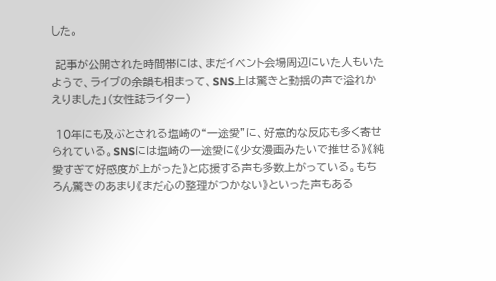した。

 記事が公開された時間帯には、まだイベント会場周辺にいた人もいたようで、ライブの余韻も相まって、SNS上は驚きと動揺の声で溢れかえりました」(女性誌ライター)

 10年にも及ぶとされる塩崎の“一途愛”に、好意的な反応も多く寄せられている。SNSには塩崎の一途愛に《少女漫画みたいで推せる》《純愛すぎて好感度が上がった》と応援する声も多数上がっている。もちろん驚きのあまり《まだ心の整理がつかない》といった声もある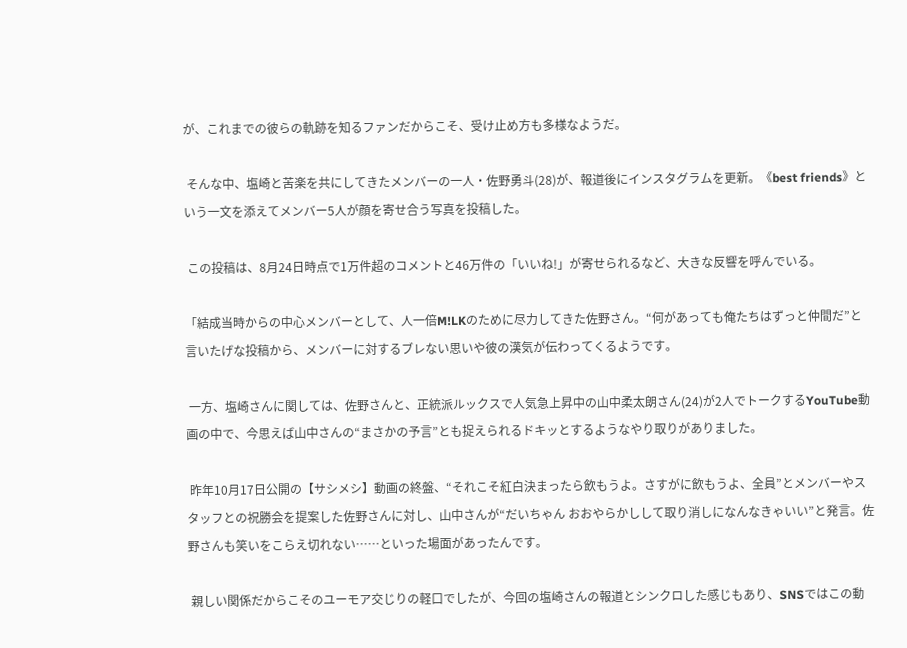が、これまでの彼らの軌跡を知るファンだからこそ、受け止め方も多様なようだ。

 そんな中、塩崎と苦楽を共にしてきたメンバーの一人・佐野勇斗(28)が、報道後にインスタグラムを更新。《best friends》という一文を添えてメンバー5人が顔を寄せ合う写真を投稿した。

 この投稿は、8月24日時点で1万件超のコメントと46万件の「いいね!」が寄せられるなど、大きな反響を呼んでいる。

「結成当時からの中心メンバーとして、人一倍M!LKのために尽力してきた佐野さん。“何があっても俺たちはずっと仲間だ”と言いたげな投稿から、メンバーに対するブレない思いや彼の漢気が伝わってくるようです。

 一方、塩崎さんに関しては、佐野さんと、正統派ルックスで人気急上昇中の山中柔太朗さん(24)が2人でトークするYouTube動画の中で、今思えば山中さんの“まさかの予言”とも捉えられるドキッとするようなやり取りがありました。

 昨年10月17日公開の【サシメシ】動画の終盤、“それこそ紅白決まったら飲もうよ。さすがに飲もうよ、全員”とメンバーやスタッフとの祝勝会を提案した佐野さんに対し、山中さんが“だいちゃん おおやらかしして取り消しになんなきゃいい”と発言。佐野さんも笑いをこらえ切れない……といった場面があったんです。

 親しい関係だからこそのユーモア交じりの軽口でしたが、今回の塩崎さんの報道とシンクロした感じもあり、SNSではこの動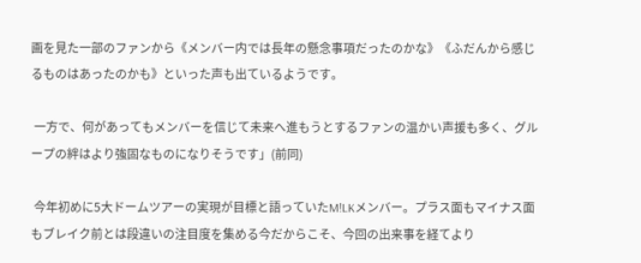画を見た一部のファンから《メンバー内では長年の懸念事項だったのかな》《ふだんから感じるものはあったのかも》といった声も出ているようです。

 一方で、何があってもメンバーを信じて未来へ進もうとするファンの温かい声援も多く、グループの絆はより強固なものになりそうです」(前同)

 今年初めに5大ドームツアーの実現が目標と語っていたM!LKメンバー。プラス面もマイナス面もブレイク前とは段違いの注目度を集める今だからこそ、今回の出来事を経てより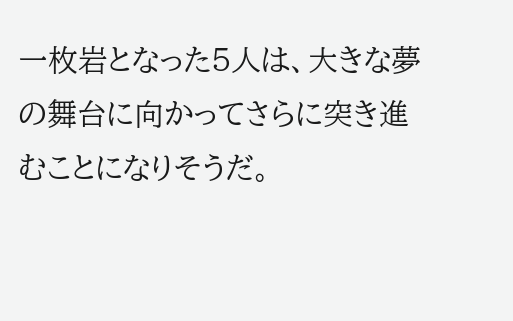一枚岩となった5人は、大きな夢の舞台に向かってさらに突き進むことになりそうだ。